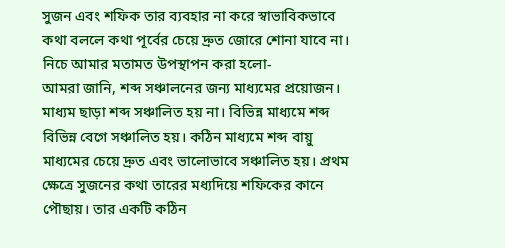সুজন এবং শফিক তার ব্যবহার না করে স্বাভাবিকভাবে কথা বললে কথা পূর্বের চেয়ে দ্রুত জোরে শোনা যাবে না। নিচে আমার মতামত উপস্থাপন করা হলো-
আমরা জানি, শব্দ সঞ্চালনের জন্য মাধ্যমের প্রয়োজন। মাধ্যম ছাড়া শব্দ সঞ্চালিত হয় না। বিভিন্ন মাধ্যমে শব্দ বিভিন্ন বেগে সঞ্চালিত হয়। কঠিন মাধ্যমে শব্দ বায়ু মাধ্যমের চেয়ে দ্রুত এবং ভালোভাবে সঞ্চালিত হয়। প্রথম ক্ষেত্রে সুজনের কথা তারের মধ্যদিয়ে শফিকের কানে পৌছায়। তার একটি কঠিন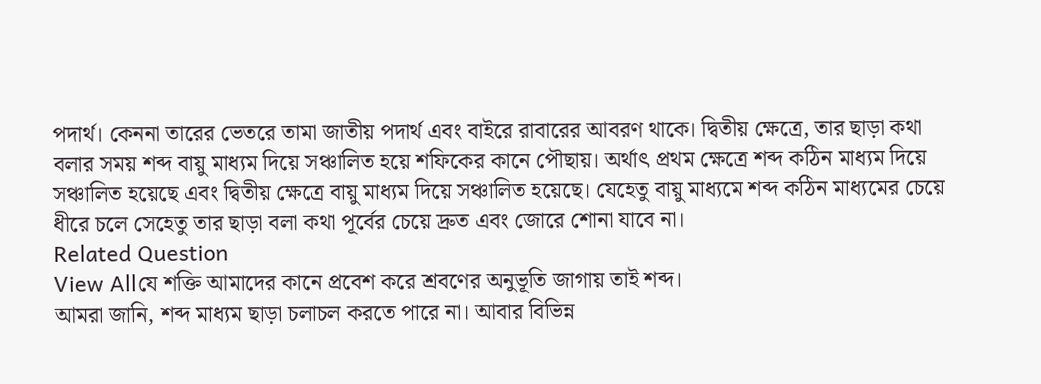পদার্থ। কেননা তারের ভেতরে তামা জাতীয় পদার্থ এবং বাইরে রাবারের আবরণ থাকে। দ্বিতীয় ক্ষেত্রে, তার ছাড়া কথা বলার সময় শব্দ বায়ু মাধ্যম দিয়ে সঞ্চালিত হয়ে শফিকের কানে পৌছায়। অর্থাৎ প্রথম ক্ষেত্রে শব্দ কঠিন মাধ্যম দিয়ে সঞ্চালিত হয়েছে এবং দ্বিতীয় ক্ষেত্রে বায়ু মাধ্যম দিয়ে সঞ্চালিত হয়েছে। যেহেতু বায়ু মাধ্যমে শব্দ কঠিন মাধ্যমের চেয়ে ধীরে চলে সেহেতু তার ছাড়া বলা কথা পূর্বের চেয়ে দ্রুত এবং জোরে শোনা যাবে না।
Related Question
View Allযে শক্তি আমাদের কানে প্রবেশ করে শ্রবণের অনুভূতি জাগায় তাই শব্দ।
আমরা জানি, শব্দ মাধ্যম ছাড়া চলাচল করতে পারে না। আবার বিভিন্ন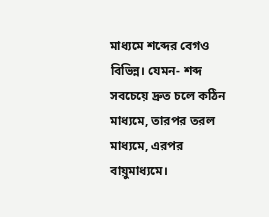মাধ্যমে শব্দের বেগও বিভিন্ন। যেমন- শব্দ সবচেয়ে দ্রুত চলে কঠিন মাধ্যমে, তারপর তরল মাধ্যমে, এরপর বায়ুমাধ্যমে।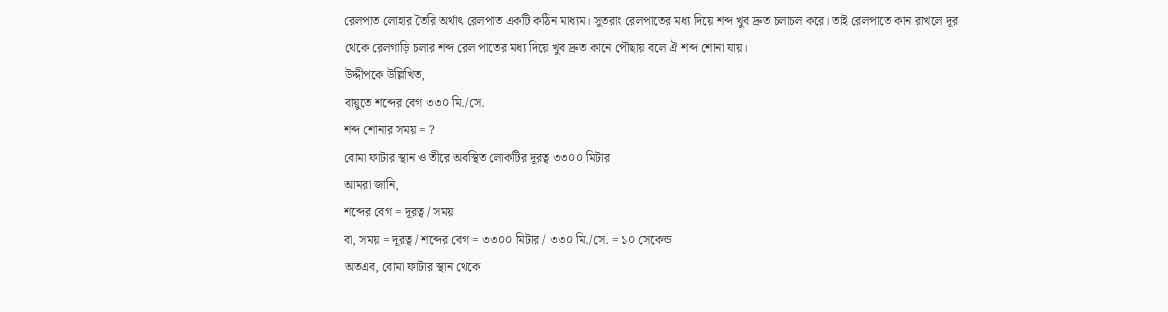রেলপাত লোহার তৈরি অর্থাৎ রেলপাত একটি কঠিন মাধ্যম। সুতরাং রেলপাতের মধ্য দিয়ে শব্দ খুব দ্রুত চলাচল করে। তাই রেলপাতে কান রাখলে দূর থেকে রেলগাড়ি চলার শব্দ রেল পাতের মধ্য দিয়ে খুব দ্রুত কানে পৌছায় বলে ঐ শব্দ শোনা যায়।
উদ্দীপকে উল্লিখিত,
বায়ুতে শব্দের বেগ ৩৩০ মি./সে.
শব্দ শোনার সময় = ?
বোমা ফাটার স্থান ও তীরে অবস্থিত লোকটির দূরত্ব ৩৩০০ মিটার
আমরা জানি,
শব্দের বেগ = দূরত্ব / সময়
বা, সময় = দূরত্ব / শব্দের বেগ = ৩৩০০ মিটার / ৩৩০ মি./সে. = ১০ সেকেন্ড
অতএব, বোমা ফাটার স্থান থেকে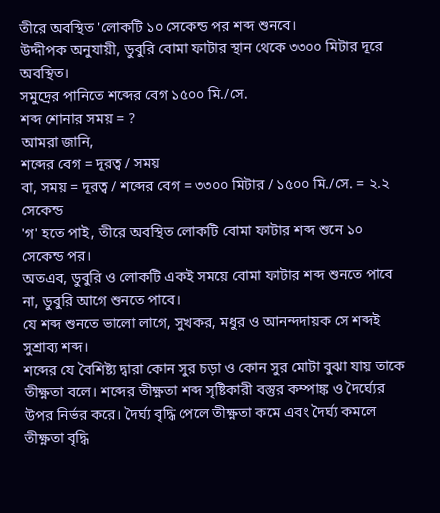তীরে অবস্থিত 'লোকটি ১০ সেকেন্ড পর শব্দ শুনবে।
উদ্দীপক অনুযায়ী, ডুবুরি বোমা ফাটার স্থান থেকে ৩৩০০ মিটার দূরে অবস্থিত।
সমুদ্রের পানিতে শব্দের বেগ ১৫০০ মি./সে.
শব্দ শোনার সময় = ?
আমরা জানি,
শব্দের বেগ = দূরত্ব / সময়
বা, সময় = দূরত্ব / শব্দের বেগ = ৩৩০০ মিটার / ১৫০০ মি./সে. = ২.২ সেকেন্ড
'গ' হতে পাই, তীরে অবস্থিত লোকটি বোমা ফাটার শব্দ শুনে ১০ সেকেন্ড পর।
অতএব, ডুবুরি ও লোকটি একই সময়ে বোমা ফাটার শব্দ শুনতে পাবে না, ডুবুরি আগে শুনতে পাবে।
যে শব্দ শুনতে ভালো লাগে, সুখকর, মধুর ও আনন্দদায়ক সে শব্দই সুশ্রাব্য শব্দ।
শব্দের যে বৈশিষ্ট্য দ্বারা কোন সুর চড়া ও কোন সুর মোটা বুঝা যায় তাকে তীক্ষ্ণতা বলে। শব্দের তীক্ষ্ণতা শব্দ সৃষ্টিকারী বস্তুর কম্পাঙ্ক ও দৈর্ঘ্যের উপর নির্ভর করে। দৈর্ঘ্য বৃদ্ধি পেলে তীক্ষ্ণতা কমে এবং দৈর্ঘ্য কমলে তীক্ষ্ণতা বৃদ্ধি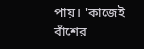পায়। 'কাজেই বাঁশের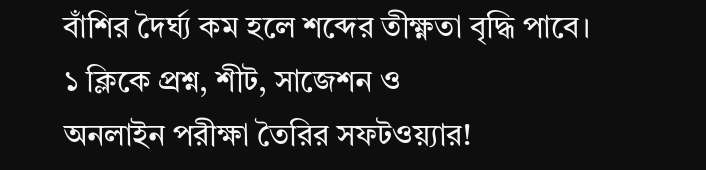বাঁশির দৈর্ঘ্য কম হলে শব্দের তীক্ষ্ণতা বৃদ্ধি পাবে।
১ ক্লিকে প্রশ্ন, শীট, সাজেশন ও
অনলাইন পরীক্ষা তৈরির সফটওয়্যার!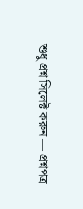শুধু প্রশ্ন সিলেক্ট করুন — প্রশ্নপত্র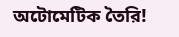অটোমেটিক তৈরি!